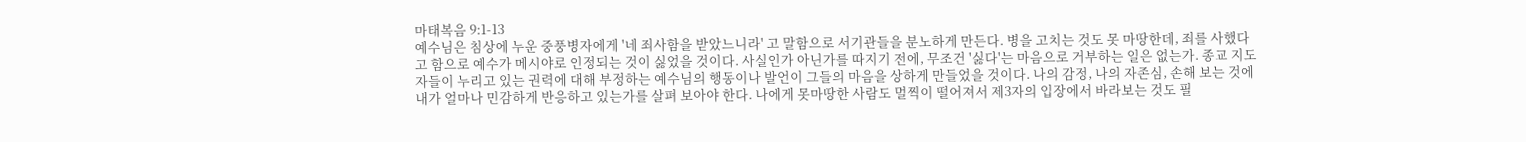마태복음 9:1-13
예수님은 침상에 누운 중풍병자에게 '네 죄사함을 받았느니라' 고 말함으로 서기관들을 분노하게 만든다. 병을 고치는 것도 못 마땅한데, 죄를 사했다고 함으로 예수가 메시야로 인정되는 것이 싫었을 것이다. 사실인가 아닌가를 따지기 전에, 무조건 '싫다'는 마음으로 거부하는 일은 없는가. 종교 지도자들이 누리고 있는 권력에 대해 부정하는 예수님의 행동이나 발언이 그들의 마음을 상하게 만들었을 것이다. 나의 감정, 나의 자존심, 손해 보는 것에 내가 얼마나 민감하게 반응하고 있는가를 살펴 보아야 한다. 나에게 못마땅한 사람도 멀찍이 떨어져서 제3자의 입장에서 바라보는 것도 필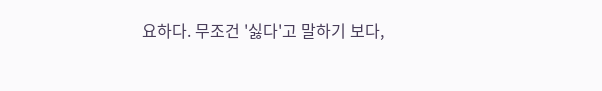요하다. 무조건 '싫다'고 말하기 보다,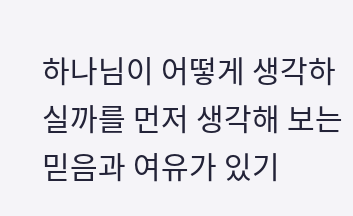하나님이 어떻게 생각하실까를 먼저 생각해 보는 믿음과 여유가 있기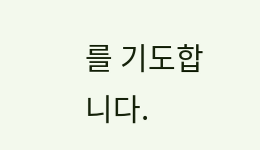를 기도합니다.